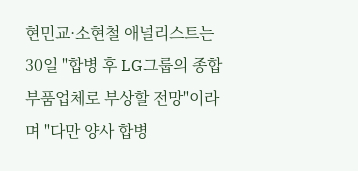현민교·소현철 애널리스트는 30일 "합병 후 LG그룹의 종합 부품업체로 부상할 전망"이라며 "다만 양사 합병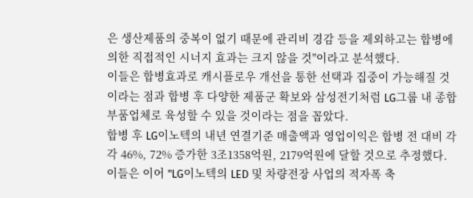은 생산제품의 중복이 없기 때문에 관리비 경감 등을 제외하고는 합병에 의한 직접적인 시너지 효과는 크지 않을 것"이라고 분석했다.
이들은 합병효과로 캐시플로우 개선을 통한 선택과 집중이 가능해질 것이라는 점과 합병 후 다양한 제품군 확보와 삼성전기처럼 LG그룹 내 종합 부품업체로 육성할 수 있을 것이라는 점을 꼽았다.
합병 후 LG이노텍의 내년 연결기준 매출액과 영업이익은 합병 전 대비 각각 46%, 72% 증가한 3조1358억원, 2179억원에 달할 것으로 추정했다.
이들은 이어 "LG이노텍의 LED 및 차량전장 사업의 적자폭 축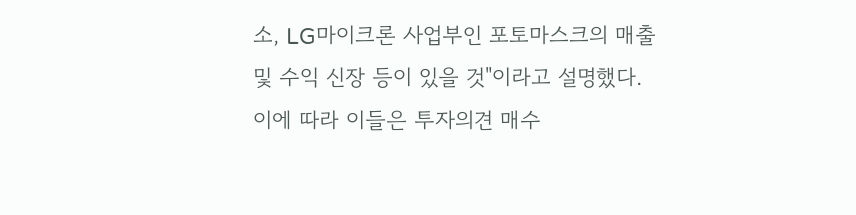소, LG마이크론 사업부인 포토마스크의 매출 및 수익 신장 등이 있을 것"이라고 설명했다.
이에 따라 이들은 투자의견 매수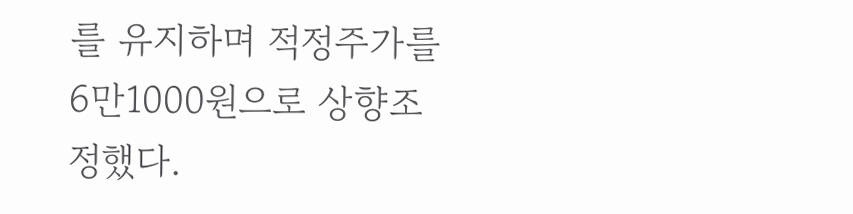를 유지하며 적정주가를 6만1000원으로 상향조정했다.